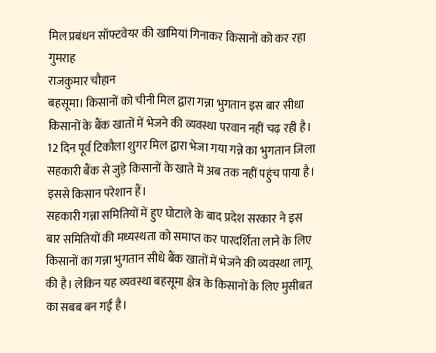मिल प्रबंधन सॉफ्टवेयर की खामियां गिनाकर किसानों को कर रहा गुमराह
राजकुमार चौहान
बहसूमा। किसानों को चीनी मिल द्वारा गन्ना भुगतान इस बार सीधा किसानों के बैंक खातों में भेजने की व्यवस्था परवान नहीं चढ़ रही है। 12 दिन पूर्व टिकौला शुगर मिल द्वारा भेजा गया गन्ने का भुगतान जिला सहकारी बैंक से जुड़े किसानों के खाते में अब तक नहीं पहुंच पाया है। इससे किसान परेशान हैं।
सहकारी गन्ना समितियों में हुए घोटाले के बाद प्रदेश सरकार ने इस बार समितियों की मध्यस्थता को समाप्त कर पारदर्शिता लाने के लिए किसानों का गन्ना भुगतान सीधे बैंक खातों में भेजने की व्यवस्था लागू की है। लेकिन यह व्यवस्था बहसूमा क्षेत्र के किसानों के लिए मुसीबत का सबब बन गई है।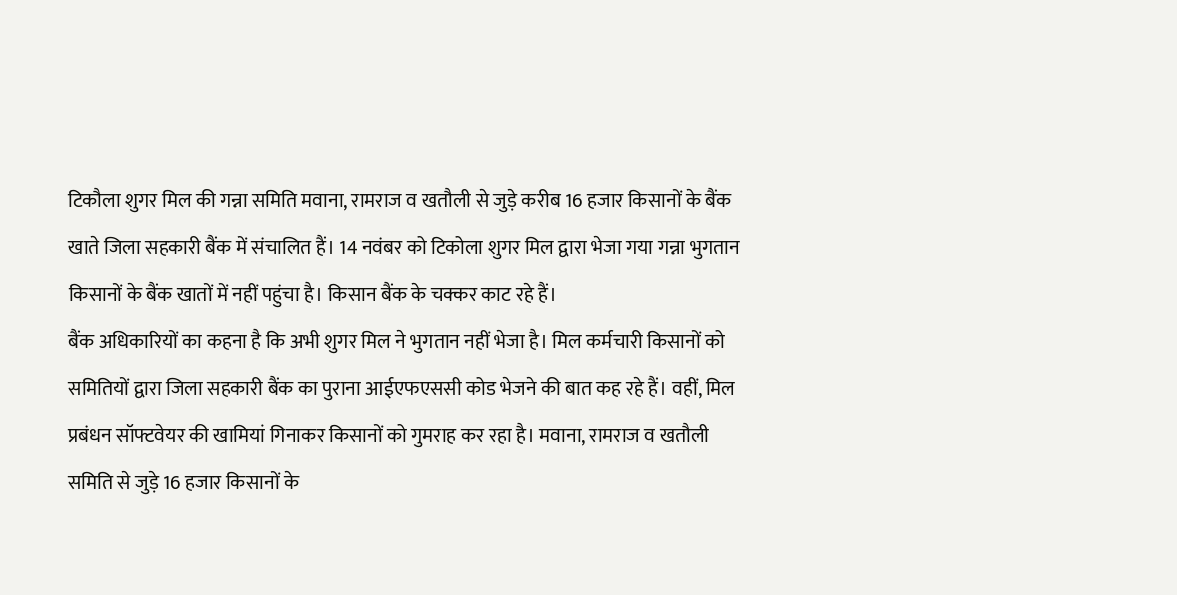टिकौला शुगर मिल की गन्ना समिति मवाना, रामराज व खतौली से जुड़े करीब 16 हजार किसानों के बैंक खाते जिला सहकारी बैंक में संचालित हैं। 14 नवंबर को टिकोला शुगर मिल द्वारा भेजा गया गन्ना भुगतान किसानों के बैंक खातों में नहीं पहुंचा है। किसान बैंक के चक्कर काट रहे हैं।
बैंक अधिकारियों का कहना है कि अभी शुगर मिल ने भुगतान नहीं भेजा है। मिल कर्मचारी किसानों को समितियों द्वारा जिला सहकारी बैंक का पुराना आईएफएससी कोड भेजने की बात कह रहे हैं। वहीं, मिल प्रबंधन सॉफ्टवेयर की खामियां गिनाकर किसानों को गुमराह कर रहा है। मवाना, रामराज व खतौली समिति से जुड़े 16 हजार किसानों के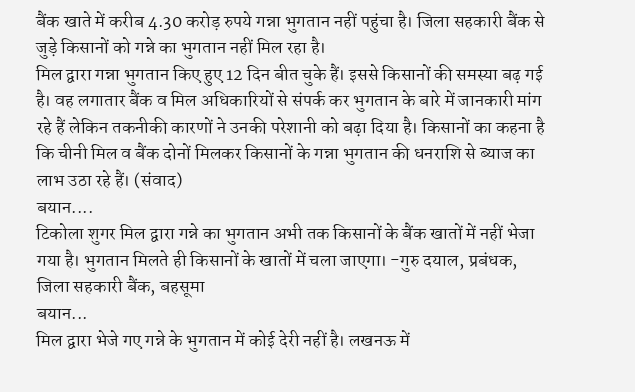बैंक खाते में करीब 4.30 करोड़ रुपये गन्ना भुगतान नहीं पहुंचा है। जिला सहकारी बैंक से जुड़े किसानों को गन्ने का भुगतान नहीं मिल रहा है।
मिल द्वारा गन्ना भुगतान किए हुए 12 दिन बीत चुके हैं। इससे किसानों की समस्या बढ़ गई है। वह लगातार बैंक व मिल अधिकारियों से संपर्क कर भुगतान के बारे में जानकारी मांग रहे हैं लेकिन तकनीकी कारणों ने उनकी परेशानी को बढ़ा दिया है। किसानों का कहना है कि चीनी मिल व बैंक दोनों मिलकर किसानों के गन्ना भुगतान की धनराशि से ब्याज का लाभ उठा रहे हैं। (संवाद)
बयान....
टिकोला शुगर मिल द्वारा गन्ने का भुगतान अभी तक किसानों के बैंक खातों में नहीं भेजा गया है। भुगतान मिलते ही किसानों के खातों में चला जाएगा। -गुरु दयाल, प्रबंधक, जिला सहकारी बैंक, बहसूमा
बयान...
मिल द्वारा भेजे गए गन्ने के भुगतान में कोई देरी नहीं है। लखनऊ में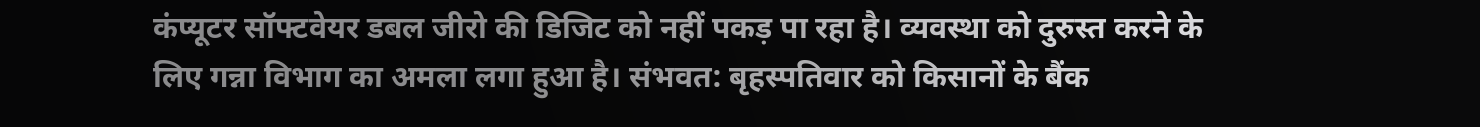कंप्यूटर सॉफ्टवेयर डबल जीरो की डिजिट को नहीं पकड़ पा रहा है। व्यवस्था को दुरुस्त करने के लिए गन्ना विभाग का अमला लगा हुआ है। संभवत: बृहस्पतिवार को किसानों के बैंक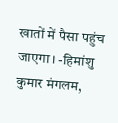खातों में पैसा पहुंच जाएगा। -हिमांशु कुमार मंगलम,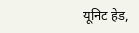यूनिट हेड,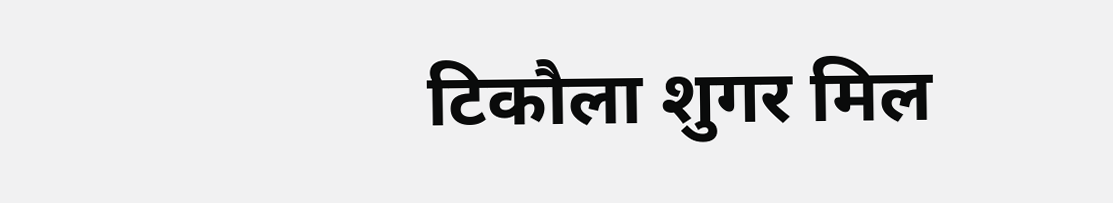टिकौला शुगर मिल